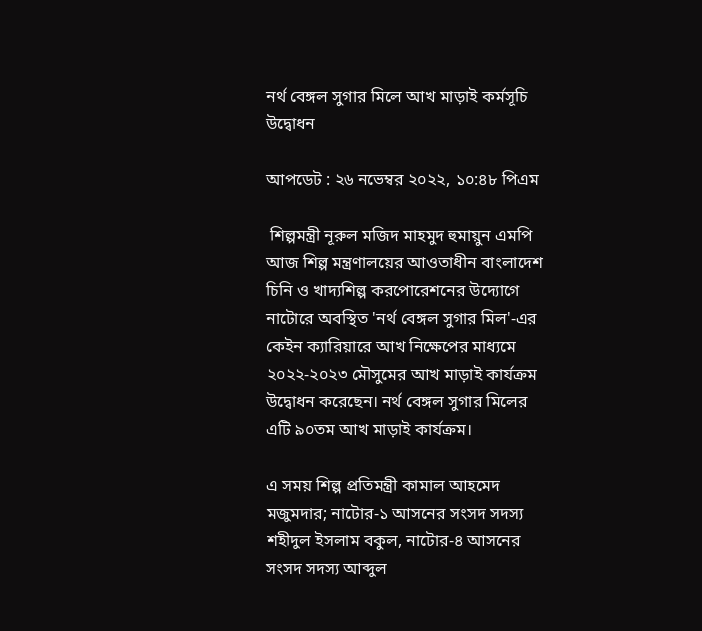নর্থ বেঙ্গল সুগার মিলে আখ মাড়াই কর্মসূচি উদ্বোধন

আপডেট : ২৬ নভেম্বর ২০২২, ১০:৪৮ পিএম

 শিল্পমন্ত্রী নূরুল মজিদ মাহমুদ হুমায়ুন এমপি আজ শিল্প মন্ত্রণালয়ের আওতাধীন বাংলাদেশ চিনি ও খাদ্যশিল্প করপোরেশনের উদ্যোগে নাটোরে অবস্থিত 'নর্থ বেঙ্গল সুগার মিল'-এর কেইন ক্যারিয়ারে আখ নিক্ষেপের মাধ্যমে ২০২২-২০২৩ মৌসুমের আখ মাড়াই কার্যক্রম উদ্বোধন করেছেন। নর্থ বেঙ্গল সুগার মিলের এটি ৯০তম আখ মাড়াই কার্যক্রম।

এ সময় শিল্প প্রতিমন্ত্রী কামাল আহমেদ মজুমদার; নাটোর-১ আসনের সংসদ সদস্য শহীদুল ইসলাম বকুল, নাটোর-৪ আসনের সংসদ সদস্য আব্দুল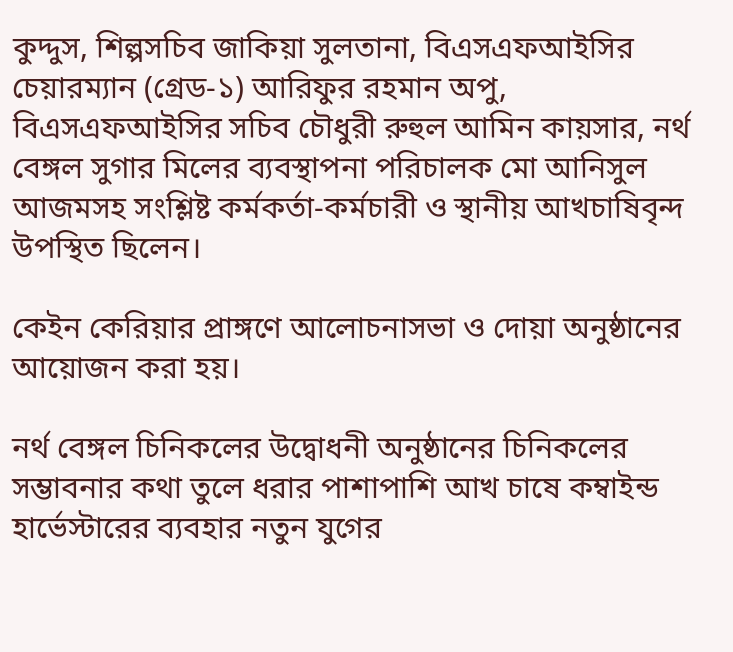কুদ্দুস, শিল্পসচিব জাকিয়া সুলতানা, বিএসএফআইসির চেয়ারম্যান (গ্রেড-১) আরিফুর রহমান অপু, বিএসএফআইসির সচিব চৌধুরী রুহুল আমিন কায়সার, নর্থ বেঙ্গল সুগার মিলের ব্যবস্থাপনা পরিচালক মো আনিসুল আজমসহ সংশ্লিষ্ট কর্মকর্তা-কর্মচারী ও স্থানীয় আখচাষিবৃন্দ উপস্থিত ছিলেন।

কেইন কেরিয়ার প্রাঙ্গণে আলোচনাসভা ও দোয়া অনুষ্ঠানের আয়োজন করা হয়।

নর্থ বেঙ্গল চিনিকলের উদ্বোধনী অনুষ্ঠানের চিনিকলের সম্ভাবনার কথা তুলে ধরার পাশাপাশি আখ চাষে কম্বাইন্ড হার্ভেস্টারের ব্যবহার নতুন যুগের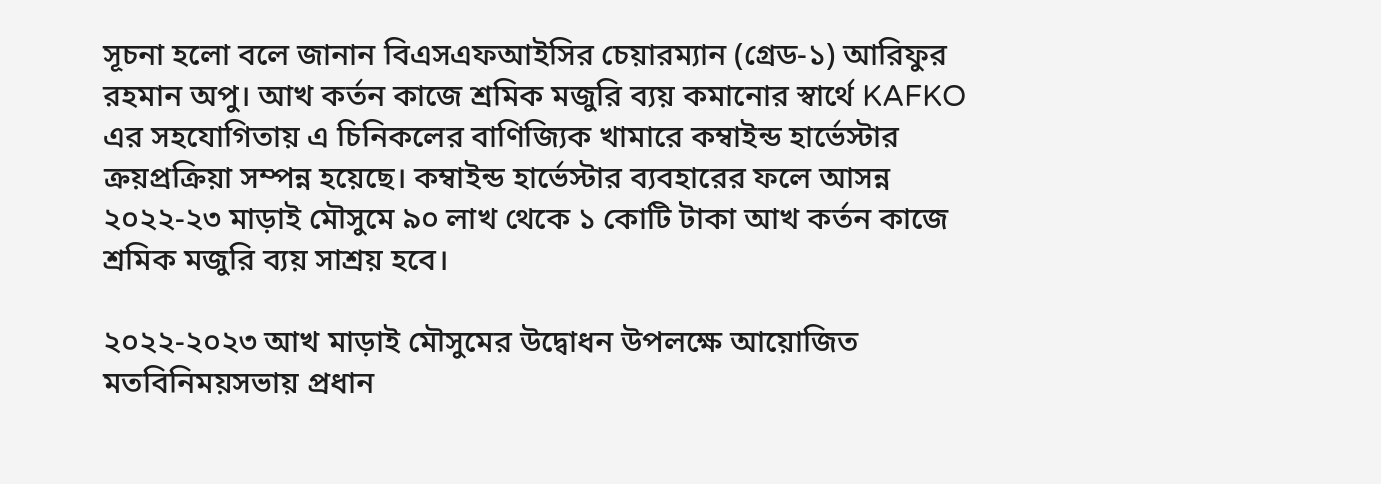সূচনা হলো বলে জানান বিএসএফআইসির চেয়ারম্যান (গ্রেড-১) আরিফুর রহমান অপু। আখ কর্তন কাজে শ্রমিক মজুরি ব্যয় কমানোর স্বার্থে KAFKO এর সহযোগিতায় এ চিনিকলের বাণিজ্যিক খামারে কম্বাইন্ড হার্ভেস্টার ক্রয়প্রক্রিয়া সম্পন্ন হয়েছে। কম্বাইন্ড হার্ভেস্টার ব্যবহারের ফলে আসন্ন ২০২২-২৩ মাড়াই মৌসুমে ৯০ লাখ থেকে ১ কোটি টাকা আখ কর্তন কাজে শ্রমিক মজুরি ব্যয় সাশ্রয় হবে।

২০২২-২০২৩ আখ মাড়াই মৌসুমের উদ্বোধন উপলক্ষে আয়োজিত মতবিনিময়সভায় প্রধান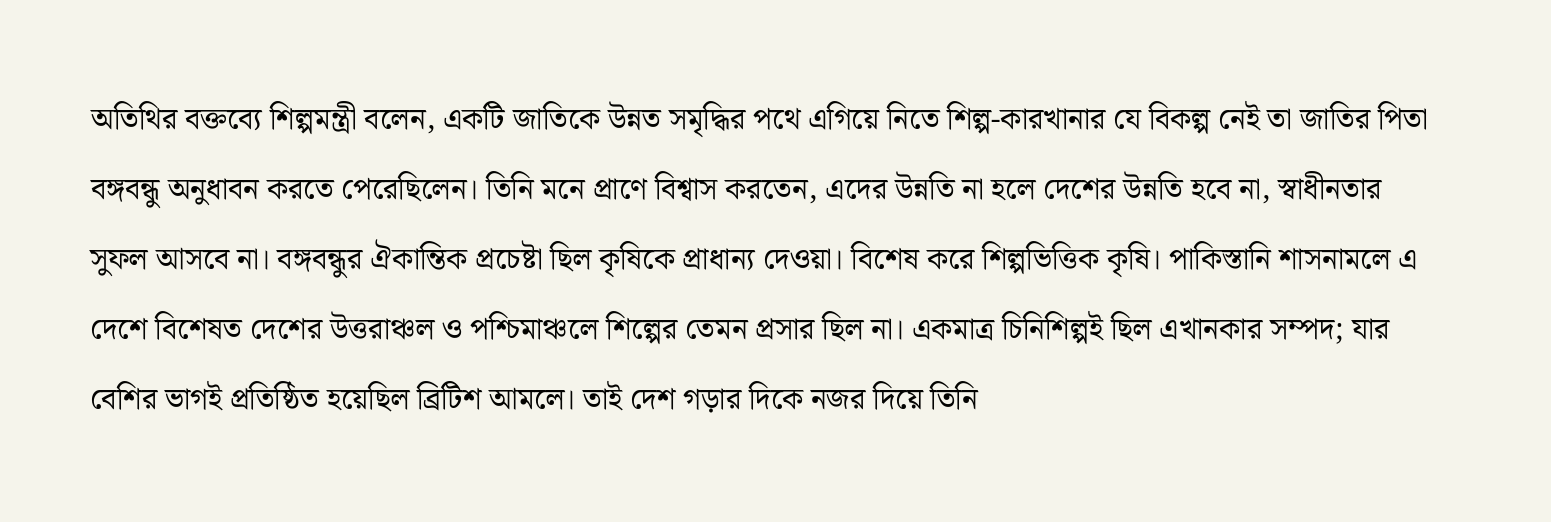অতিথির বক্তব্যে শিল্পমন্ত্রী বলেন, একটি জাতিকে উন্নত সমৃদ্ধির পথে এগিয়ে নিতে শিল্প-কারখানার যে বিকল্প নেই তা জাতির পিতা বঙ্গবন্ধু অনুধাবন করতে পেরেছিলেন। তিনি মনে প্রাণে বিশ্বাস করতেন, এদের উন্নতি না হলে দেশের উন্নতি হবে না, স্বাধীনতার সুফল আসবে না। বঙ্গবন্ধুর ঐকান্তিক প্রচেষ্টা ছিল কৃষিকে প্রাধান্য দেওয়া। বিশেষ করে শিল্পভিত্তিক কৃষি। পাকিস্তানি শাসনামলে এ দেশে বিশেষত দেশের উত্তরাঞ্চল ও পশ্চিমাঞ্চলে শিল্পের তেমন প্রসার ছিল না। একমাত্র চিনিশিল্পই ছিল এখানকার সম্পদ; যার বেশির ভাগই প্রতিষ্ঠিত হয়েছিল ব্রিটিশ আমলে। তাই দেশ গড়ার দিকে নজর দিয়ে তিনি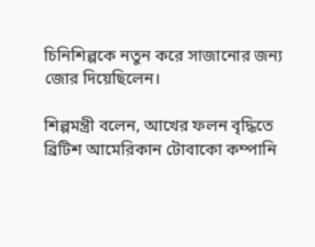চিনিশিল্পকে নতুন করে সাজানোর জন্য জোর দিয়েছিলেন।

শিল্পমন্ত্রী বলেন, আখের ফলন বৃদ্ধিতে ব্রিটিশ আমেরিকান টোবাকো কম্পানি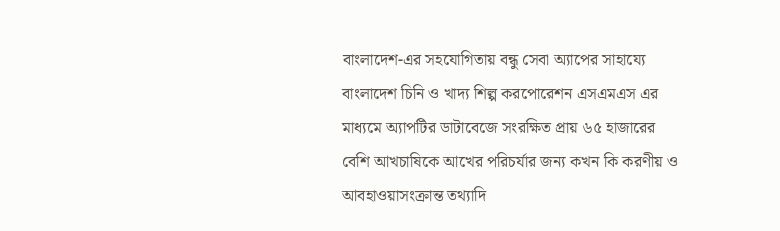বাংলাদেশ-এর সহযোগিতায় বন্ধু সেবা অ্যাপের সাহায্যে বাংলাদেশ চিনি ও খাদ্য শিল্প করপোরেশন এসএমএস এর মাধ্যমে অ্যাপটির ডাটাবেজে সংরক্ষিত প্রায় ৬৫ হাজারের বেশি আখচাষিকে আখের পরিচর্যার জন্য কখন কি করণীয় ও আবহাওয়াসংক্রান্ত তথ্যাদি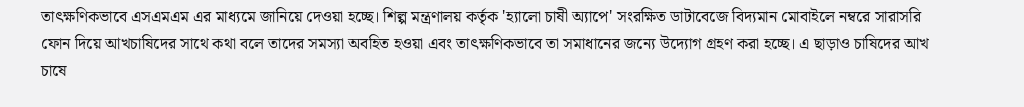তাৎক্ষণিকভাবে এসএমএম এর মাধ্যমে জানিয়ে দেওয়া হচ্ছে। শিল্প মন্ত্রণালয় কর্তৃক 'হ্যালো চাষী অ্যাপে' সংরক্ষিত ডাটাবেজে বিদ্যমান মোবাইলে নম্বরে সারাসরি ফোন দিয়ে আখচাষিদের সাথে কথা বলে তাদের সমস্যা অবহিত হওয়া এবং তাৎক্ষণিকভাবে তা সমাধানের জন্যে উদ্যোগ গ্রহণ করা হচ্ছে। এ ছাড়াও চাষিদের আখ চাষে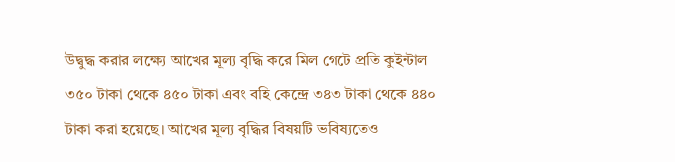উদ্বুদ্ধ করার লক্ষ্যে আখের মূল্য বৃদ্ধি করে মিল গেটে প্রতি কুইন্টাল ৩৫০ টাকা থেকে ৪৫০ টাকা এবং বহি কেন্দ্রে ৩৪৩ টাকা থেকে ৪৪০ টাকা করা হয়েছে। আখের মূল্য বৃদ্ধির বিষয়টি ভবিষ্যতেও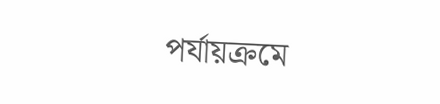পর্যায়ক্রমে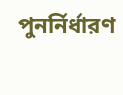পুনর্নির্ধারণ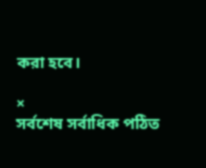করা হবে।

×
সর্বশেষ সর্বাধিক পঠিত